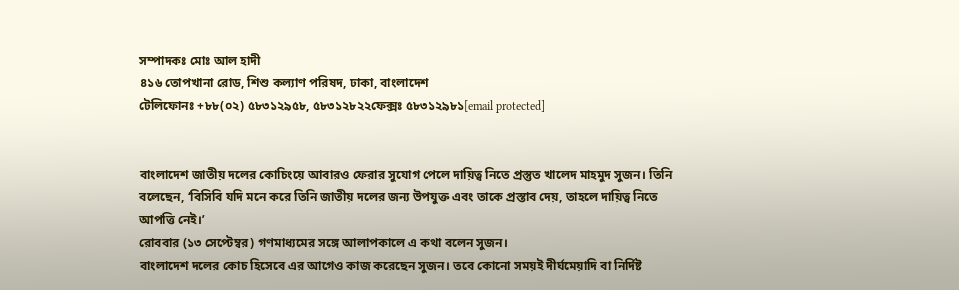সম্পাদকঃ মোঃ আল হাদী
৪১৬ তোপখানা রোড, শিশু কল্যাণ পরিষদ, ঢাকা, বাংলাদেশ
টেলিফোনঃ +৮৮(০২) ৫৮৩১২৯৫৮, ৫৮৩১২৮২২ফেক্সঃ ৫৮৩১২৯৮১[email protected]


বাংলাদেশ জাতীয় দলের কোচিংয়ে আবারও ফেরার সুযোগ পেলে দায়িত্ব নিতে প্রস্তুত খালেদ মাহমুদ সুজন। তিনি বলেছেন, ‘বিসিবি যদি মনে করে তিনি জাতীয় দলের জন্য উপযুক্ত এবং তাকে প্রস্তাব দেয়, তাহলে দায়িত্ব নিতে আপত্তি নেই।’
রোববার (১৩ সেপ্টেম্বর) গণমাধ্যমের সঙ্গে আলাপকালে এ কথা বলেন সুজন।
বাংলাদেশ দলের কোচ হিসেবে এর আগেও কাজ করেছেন সুজন। তবে কোনো সময়ই দীর্ঘমেয়াদি বা নির্দিষ্ট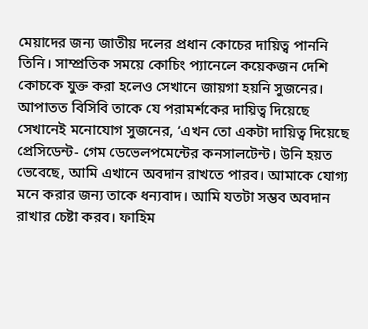মেয়াদের জন্য জাতীয় দলের প্রধান কোচের দায়িত্ব পাননি তিনি। সাম্প্রতিক সময়ে কোচিং প্যানেলে কয়েকজন দেশি কোচকে যুক্ত করা হলেও সেখানে জায়গা হয়নি সুজনের।
আপাতত বিসিবি তাকে যে পরামর্শকের দায়িত্ব দিয়েছে সেখানেই মনোযোগ সুজনের, ‘এখন তো একটা দায়িত্ব দিয়েছে প্রেসিডেন্ট- গেম ডেভেলপমেন্টের কনসালটেন্ট। উনি হয়ত ভেবেছে, আমি এখানে অবদান রাখতে পারব। আমাকে যোগ্য মনে করার জন্য তাকে ধন্যবাদ। আমি যতটা সম্ভব অবদান রাখার চেষ্টা করব। ফাহিম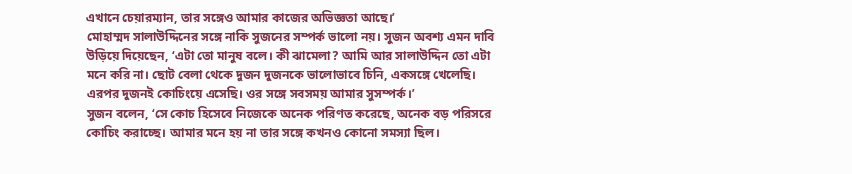এখানে চেয়ারম্যান, তার সঙ্গেও আমার কাজের অভিজ্ঞতা আছে।’
মোহাম্মদ সালাউদ্দিনের সঙ্গে নাকি সুজনের সম্পর্ক ভালো নয়। সুজন অবশ্য এমন দাবি উড়িয়ে দিয়েছেন, ‘এটা তো মানুষ বলে। কী ঝামেলা? আমি আর সালাউদ্দিন তো এটা মনে করি না। ছোট বেলা থেকে দুজন দুজনকে ভালোভাবে চিনি, একসঙ্গে খেলেছি। এরপর দুজনই কোচিংয়ে এসেছি। ওর সঙ্গে সবসময় আমার সুসম্পর্ক।’
সুজন বলেন, ‘সে কোচ হিসেবে নিজেকে অনেক পরিণত করেছে, অনেক বড় পরিসরে কোচিং করাচ্ছে। আমার মনে হয় না তার সঙ্গে কখনও কোনো সমস্যা ছিল।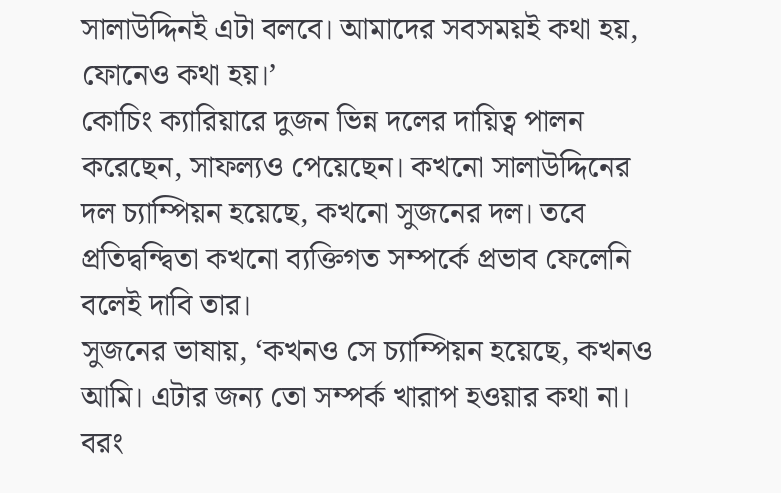সালাউদ্দিনই এটা বলবে। আমাদের সবসময়ই কথা হয়, ফোনেও কথা হয়।’
কোচিং ক্যারিয়ারে দুজন ভিন্ন দলের দায়িত্ব পালন করেছেন, সাফল্যও পেয়েছেন। কখনো সালাউদ্দিনের দল চ্যাম্পিয়ন হয়েছে, কখনো সুজনের দল। তবে প্রতিদ্বন্দ্বিতা কখনো ব্যক্তিগত সম্পর্কে প্রভাব ফেলেনি বলেই দাবি তার।
সুজনের ভাষায়, ‘কখনও সে চ্যাম্পিয়ন হয়েছে, কখনও আমি। এটার জন্য তো সম্পর্ক খারাপ হওয়ার কথা না। বরং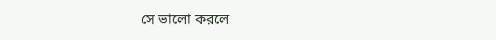সে ভালো করলে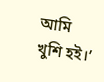আমি খুশি হই।’